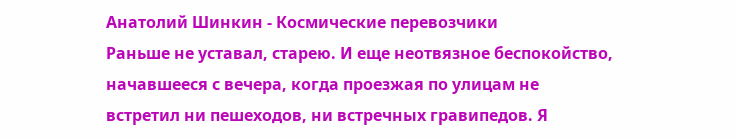Анатолий Шинкин - Космические перевозчики
Раньше не уставал, старею. И еще неотвязное беспокойство, начавшееся с вечера, когда проезжая по улицам не встретил ни пешеходов, ни встречных гравипедов. Я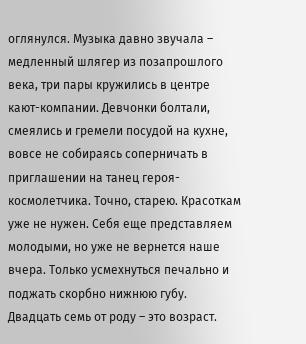оглянулся. Музыка давно звучала – медленный шлягер из позапрошлого века, три пары кружились в центре кают-компании. Девчонки болтали, смеялись и гремели посудой на кухне, вовсе не собираясь соперничать в приглашении на танец героя-космолетчика. Точно, старею. Красоткам уже не нужен. Себя еще представляем молодыми, но уже не вернется наше вчера. Только усмехнуться печально и поджать скорбно нижнюю губу. Двадцать семь от роду – это возраст.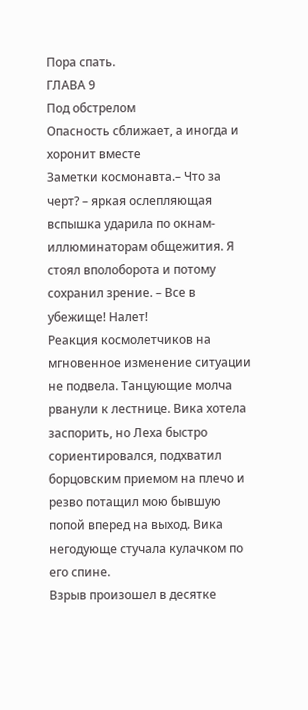Пора спать.
ГЛАВА 9
Под обстрелом
Опасность сближает, а иногда и хоронит вместе
Заметки космонавта.– Что за черт? – яркая ослепляющая вспышка ударила по окнам-иллюминаторам общежития. Я стоял вполоборота и потому сохранил зрение. – Все в убежище! Налет!
Реакция космолетчиков на мгновенное изменение ситуации не подвела. Танцующие молча рванули к лестнице. Вика хотела заспорить, но Леха быстро сориентировался, подхватил борцовским приемом на плечо и резво потащил мою бывшую попой вперед на выход. Вика негодующе стучала кулачком по его спине.
Взрыв произошел в десятке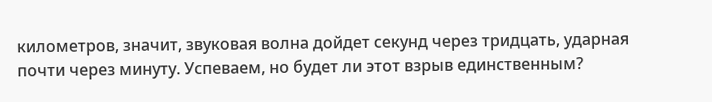километров, значит, звуковая волна дойдет секунд через тридцать, ударная почти через минуту. Успеваем, но будет ли этот взрыв единственным?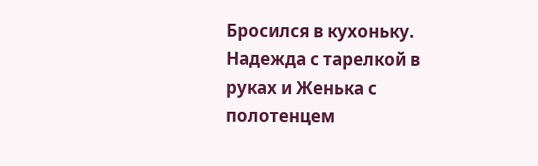Бросился в кухоньку. Надежда с тарелкой в руках и Женька с полотенцем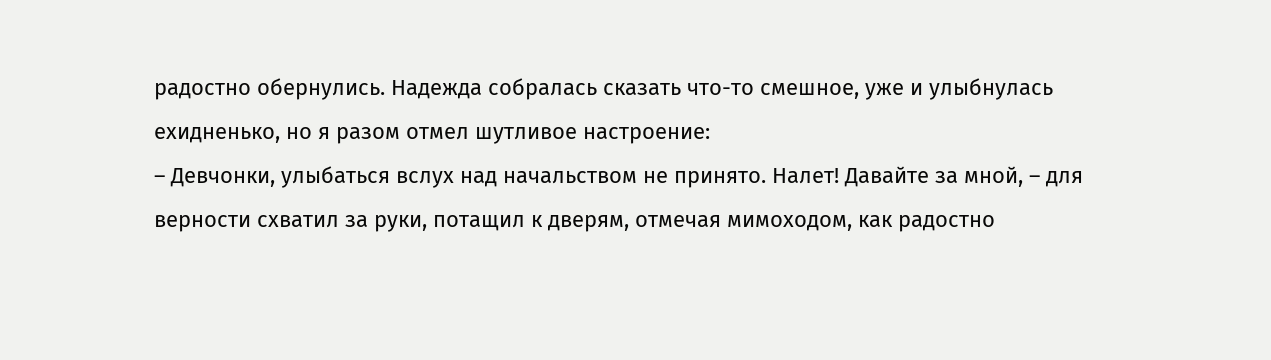радостно обернулись. Надежда собралась сказать что-то смешное, уже и улыбнулась ехидненько, но я разом отмел шутливое настроение:
– Девчонки, улыбаться вслух над начальством не принято. Налет! Давайте за мной, – для верности схватил за руки, потащил к дверям, отмечая мимоходом, как радостно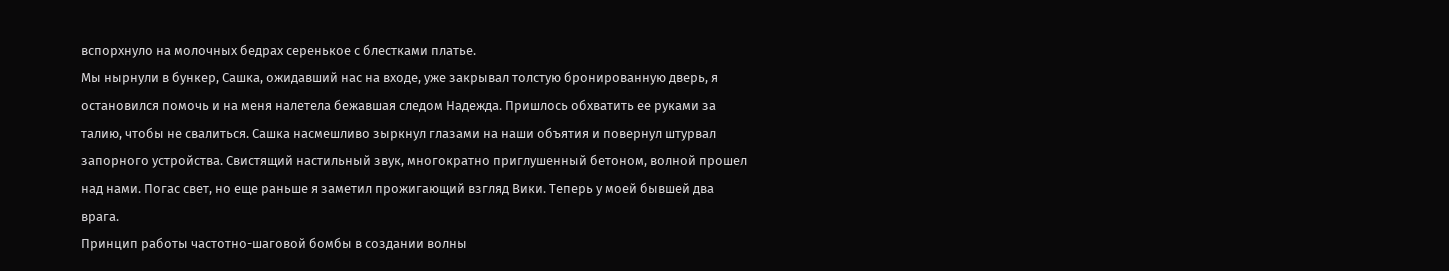вспорхнуло на молочных бедрах серенькое с блестками платье.
Мы нырнули в бункер, Сашка, ожидавший нас на входе, уже закрывал толстую бронированную дверь, я остановился помочь и на меня налетела бежавшая следом Надежда. Пришлось обхватить ее руками за талию, чтобы не свалиться. Сашка насмешливо зыркнул глазами на наши объятия и повернул штурвал запорного устройства. Свистящий настильный звук, многократно приглушенный бетоном, волной прошел над нами. Погас свет, но еще раньше я заметил прожигающий взгляд Вики. Теперь у моей бывшей два врага.
Принцип работы частотно-шаговой бомбы в создании волны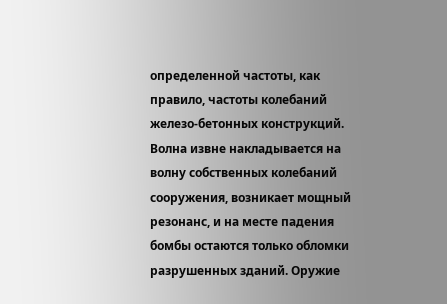определенной частоты, как правило, частоты колебаний железо-бетонных конструкций. Волна извне накладывается на волну собственных колебаний сооружения, возникает мощный резонанс, и на месте падения бомбы остаются только обломки разрушенных зданий. Оружие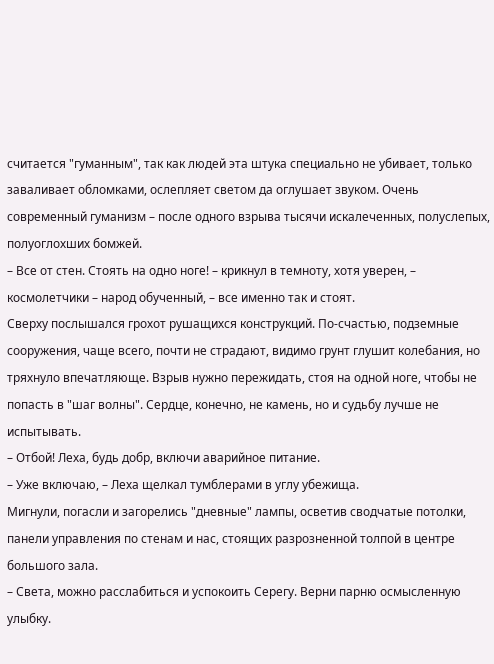считается "гуманным", так как людей эта штука специально не убивает, только заваливает обломками, ослепляет светом да оглушает звуком. Очень современный гуманизм – после одного взрыва тысячи искалеченных, полуслепых, полуоглохших бомжей.
– Все от стен. Стоять на одно ноге! – крикнул в темноту, хотя уверен, – космолетчики – народ обученный, – все именно так и стоят.
Сверху послышался грохот рушащихся конструкций. По-счастью, подземные сооружения, чаще всего, почти не страдают, видимо грунт глушит колебания, но тряхнуло впечатляюще. Взрыв нужно пережидать, стоя на одной ноге, чтобы не попасть в "шаг волны". Сердце, конечно, не камень, но и судьбу лучше не испытывать.
– Отбой! Леха, будь добр, включи аварийное питание.
– Уже включаю, – Леха щелкал тумблерами в углу убежища.
Мигнули, погасли и загорелись "дневные" лампы, осветив сводчатые потолки, панели управления по стенам и нас, стоящих разрозненной толпой в центре большого зала.
– Света, можно расслабиться и успокоить Серегу. Верни парню осмысленную улыбку.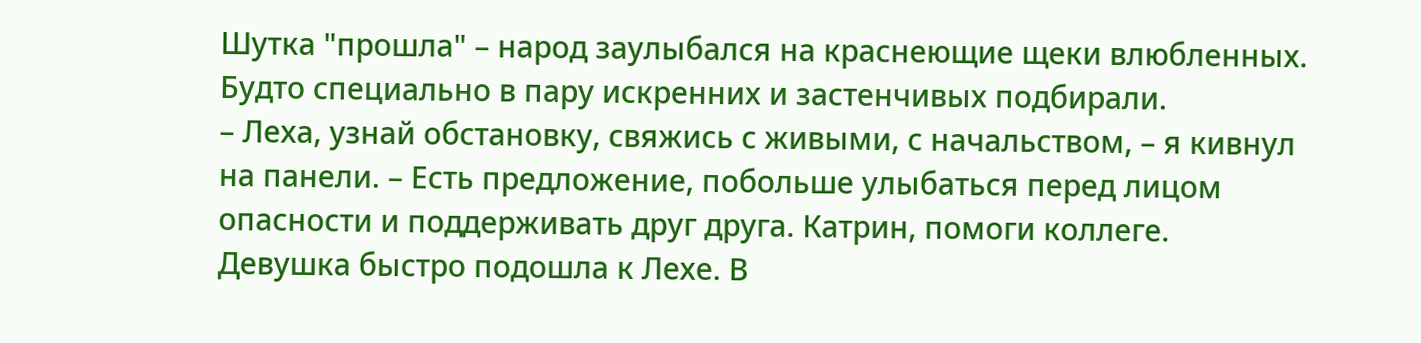Шутка "прошла" – народ заулыбался на краснеющие щеки влюбленных. Будто специально в пару искренних и застенчивых подбирали.
– Леха, узнай обстановку, свяжись с живыми, с начальством, – я кивнул на панели. – Есть предложение, побольше улыбаться перед лицом опасности и поддерживать друг друга. Катрин, помоги коллеге.
Девушка быстро подошла к Лехе. В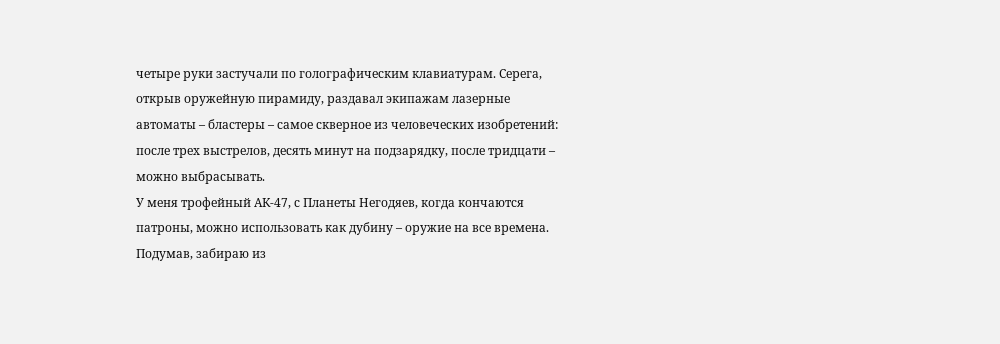четыре руки застучали по голографическим клавиатурам. Серега, открыв оружейную пирамиду, раздавал экипажам лазерные автоматы – бластеры – самое скверное из человеческих изобретений: после трех выстрелов, десять минут на подзарядку, после тридцати – можно выбрасывать.
У меня трофейный АК-47, с Планеты Негодяев, когда кончаются патроны, можно использовать как дубину – оружие на все времена. Подумав, забираю из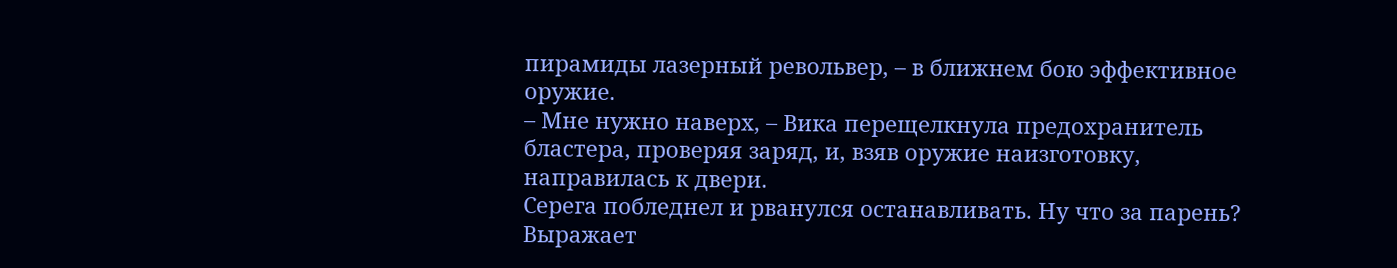пирамиды лазерный револьвер, – в ближнем бою эффективное оружие.
– Мне нужно наверх, – Вика перещелкнула предохранитель бластера, проверяя заряд, и, взяв оружие наизготовку, направилась к двери.
Серега побледнел и рванулся останавливать. Ну что за парень? Выражает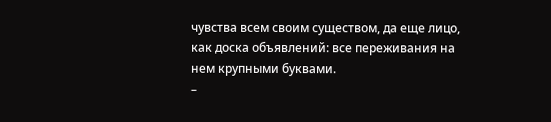чувства всем своим существом, да еще лицо, как доска объявлений: все переживания на нем крупными буквами.
–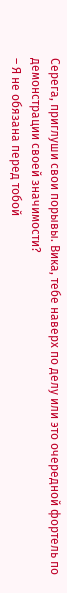Серега, приглуши свои порывы. Вика, тебе наверх по делу или это очередной фортель по демонстрации своей значимости?
– Я не обязана перед тобой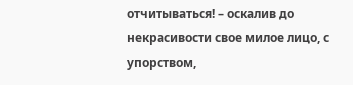отчитываться! – оскалив до некрасивости свое милое лицо, с упорством,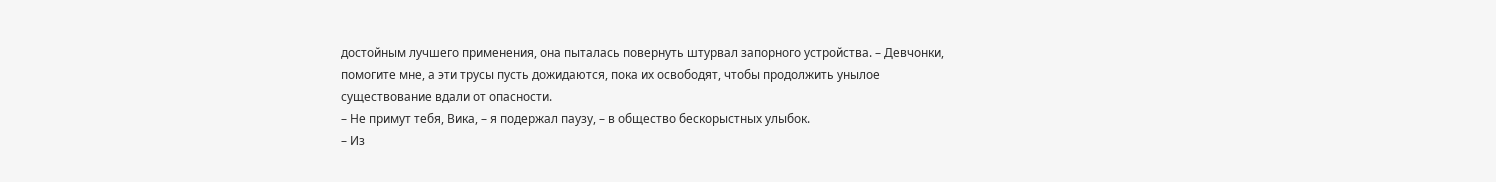достойным лучшего применения, она пыталась повернуть штурвал запорного устройства. – Девчонки, помогите мне, а эти трусы пусть дожидаются, пока их освободят, чтобы продолжить унылое существование вдали от опасности.
– Не примут тебя, Вика, – я подержал паузу, – в общество бескорыстных улыбок.
– Из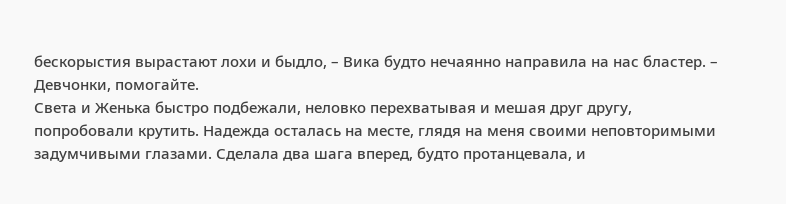бескорыстия вырастают лохи и быдло, – Вика будто нечаянно направила на нас бластер. – Девчонки, помогайте.
Света и Женька быстро подбежали, неловко перехватывая и мешая друг другу, попробовали крутить. Надежда осталась на месте, глядя на меня своими неповторимыми задумчивыми глазами. Сделала два шага вперед, будто протанцевала, и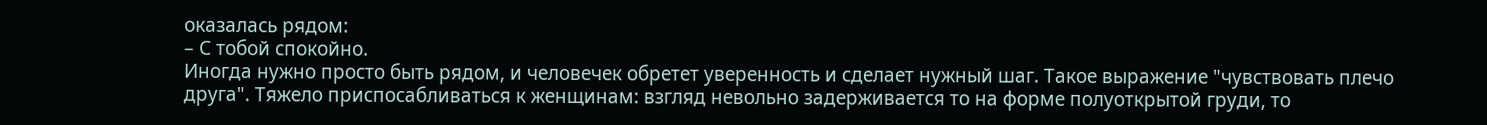оказалась рядом:
– С тобой спокойно.
Иногда нужно просто быть рядом, и человечек обретет уверенность и сделает нужный шаг. Такое выражение "чувствовать плечо друга". Тяжело приспосабливаться к женщинам: взгляд невольно задерживается то на форме полуоткрытой груди, то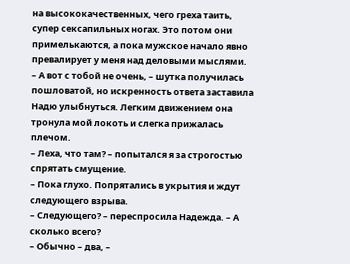на высококачественных, чего греха таить, супер сексапильных ногах. Это потом они примелькаются, а пока мужское начало явно превалирует у меня над деловыми мыслями.
– А вот с тобой не очень, – шутка получилась пошловатой, но искренность ответа заставила Надю улыбнуться. Легким движением она тронула мой локоть и слегка прижалась плечом.
– Леха, что там? – попытался я за строгостью спрятать смущение.
– Пока глухо. Попрятались в укрытия и ждут следующего взрыва.
– Следующего? – переспросила Надежда. – А сколько всего?
– Обычно – два, –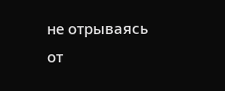не отрываясь от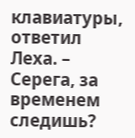клавиатуры, ответил Леха. – Серега, за временем следишь?